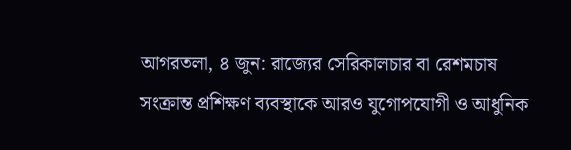আগরতলা, ৪ জুন: রাজ্যের সেরিকালচার বা রেশমচাষ সংক্রান্ত প্রশিক্ষণ ব্যবস্থাকে আরও যুগোপযোগী ও আধুনিক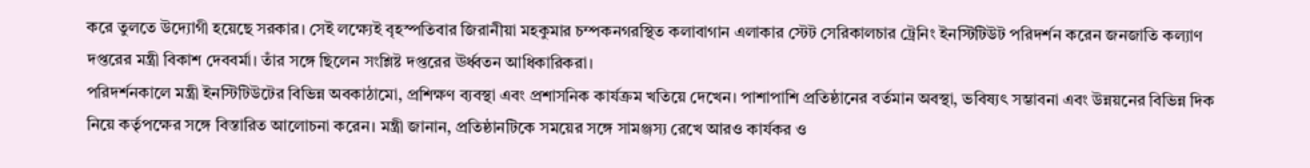করে তুলতে উদ্যোগী হয়েছে সরকার। সেই লক্ষ্যেই বৃহস্পতিবার জিরানীয়া মহকুমার চম্পকনগরস্থিত কলাবাগান এলাকার স্টেট সেরিকালচার ট্রেনিং ইনস্টিটিউট পরিদর্শন করেন জনজাতি কল্যাণ দপ্তরের মন্ত্রী বিকাশ দেববর্মা। তাঁর সঙ্গে ছিলেন সংশ্লিষ্ট দপ্তরের ঊর্ধ্বতন আধিকারিকরা।
পরিদর্শনকালে মন্ত্রী ইনস্টিটিউটের বিভিন্ন অবকাঠামো, প্রশিক্ষণ ব্যবস্থা এবং প্রশাসনিক কার্যক্রম খতিয়ে দেখেন। পাশাপাশি প্রতিষ্ঠানের বর্তমান অবস্থা, ভবিষ্যৎ সম্ভাবনা এবং উন্নয়নের বিভিন্ন দিক নিয়ে কর্তৃপক্ষের সঙ্গে বিস্তারিত আলোচনা করেন। মন্ত্রী জানান, প্রতিষ্ঠানটিকে সময়ের সঙ্গে সামঞ্জস্য রেখে আরও কার্যকর ও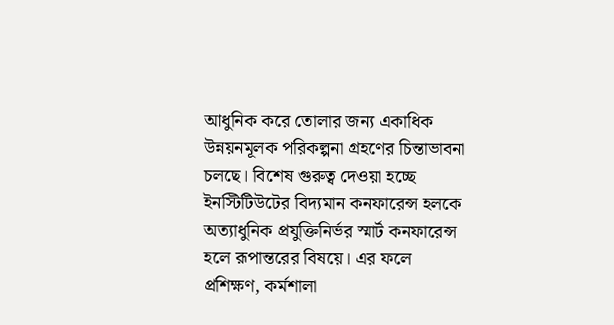আধুনিক করে তোলার জন্য একাধিক উন্নয়নমূলক পরিকল্পনা গ্রহণের চিন্তাভাবনা চলছে। বিশেষ গুরুত্ব দেওয়া হচ্ছে ইনস্টিটিউটের বিদ্যমান কনফারেন্স হলকে অত্যাধুনিক প্রযুক্তিনির্ভর স্মার্ট কনফারেন্স হলে রূপান্তরের বিষয়ে। এর ফলে প্রশিক্ষণ, কর্মশালা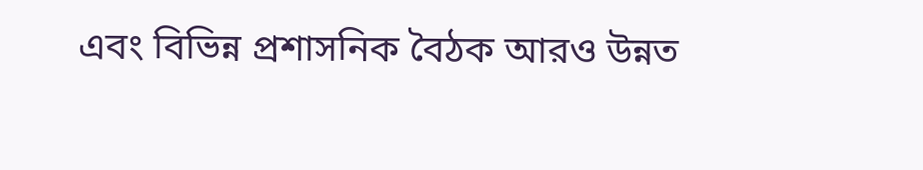এবং বিভিন্ন প্রশাসনিক বৈঠক আরও উন্নত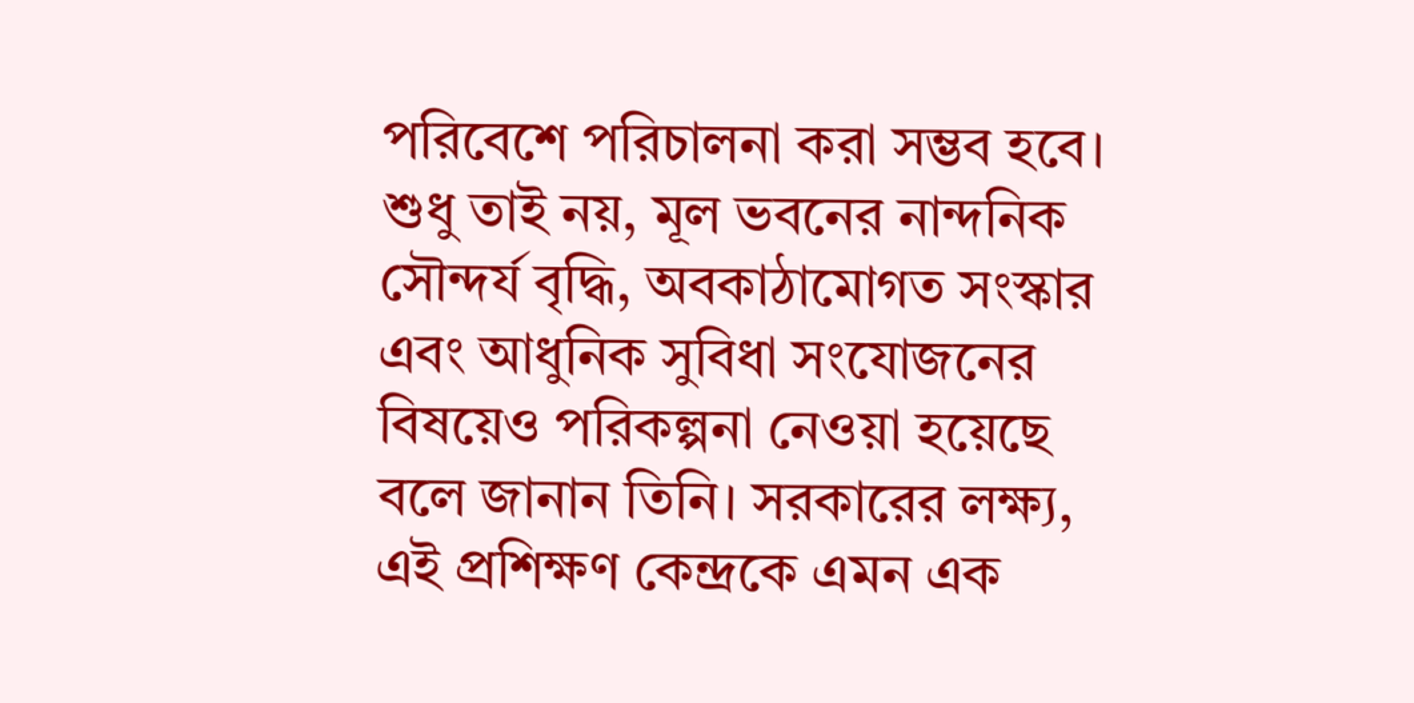পরিবেশে পরিচালনা করা সম্ভব হবে।
শুধু তাই নয়, মূল ভবনের নান্দনিক সৌন্দর্য বৃদ্ধি, অবকাঠামোগত সংস্কার এবং আধুনিক সুবিধা সংযোজনের বিষয়েও পরিকল্পনা নেওয়া হয়েছে বলে জানান তিনি। সরকারের লক্ষ্য, এই প্রশিক্ষণ কেন্দ্রকে এমন এক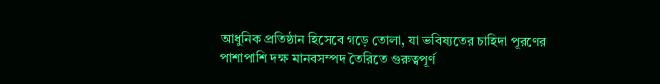আধুনিক প্রতিষ্ঠান হিসেবে গড়ে তোলা, যা ভবিষ্যতের চাহিদা পূরণের পাশাপাশি দক্ষ মানবসম্পদ তৈরিতে গুরুত্বপূর্ণ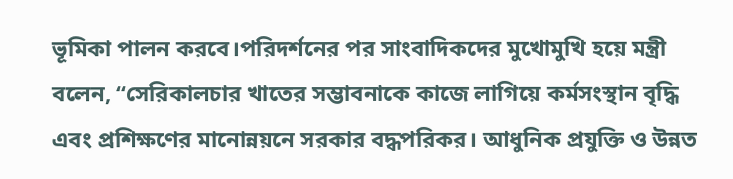ভূমিকা পালন করবে।পরিদর্শনের পর সাংবাদিকদের মুখোমুখি হয়ে মন্ত্রী বলেন, “সেরিকালচার খাতের সম্ভাবনাকে কাজে লাগিয়ে কর্মসংস্থান বৃদ্ধি এবং প্রশিক্ষণের মানোন্নয়নে সরকার বদ্ধপরিকর। আধুনিক প্রযুক্তি ও উন্নত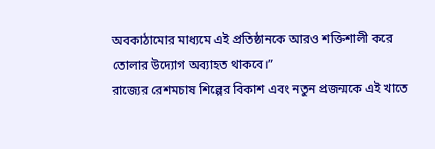অবকাঠামোর মাধ্যমে এই প্রতিষ্ঠানকে আরও শক্তিশালী করে তোলার উদ্যোগ অব্যাহত থাকবে।”
রাজ্যের রেশমচাষ শিল্পের বিকাশ এবং নতুন প্রজন্মকে এই খাতে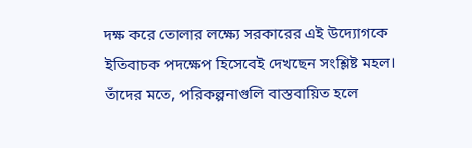দক্ষ করে তোলার লক্ষ্যে সরকারের এই উদ্যোগকে ইতিবাচক পদক্ষেপ হিসেবেই দেখছেন সংশ্লিষ্ট মহল। তাঁদের মতে, পরিকল্পনাগুলি বাস্তবায়িত হলে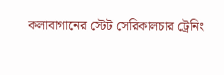কলাবাগানের স্টেট সেরিকালচার ট্রেনিং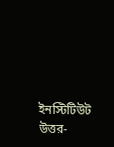ইনস্টিটিউট উত্তর-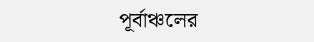পূর্বাঞ্চলের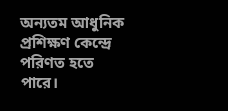অন্যতম আধুনিক প্রশিক্ষণ কেন্দ্রে পরিণত হতে পারে।